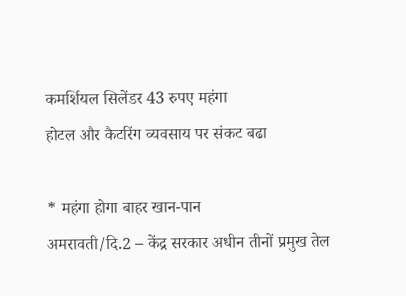कमर्शियल सिलेंडर 43 रुपए महंगा
होटल और कैटरिंग व्यवसाय पर संकट बढा

* महंगा होगा बाहर खान-पान
अमरावती/दि.2 – केंद्र सरकार अधीन तीनों प्रमुख तेल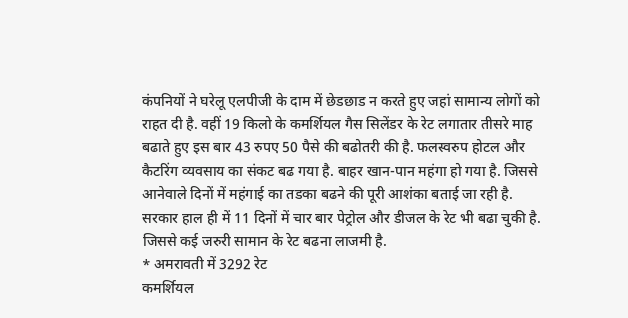कंपनियों ने घरेलू एलपीजी के दाम में छेडछाड न करते हुए जहां सामान्य लोगों को राहत दी है. वहीं 19 किलो के कमर्शियल गैस सिलेंडर के रेट लगातार तीसरे माह बढाते हुए इस बार 43 रुपए 50 पैसे की बढोतरी की है. फलस्वरुप होटल और कैटरिंग व्यवसाय का संकट बढ गया है. बाहर खान-पान महंगा हो गया है. जिससे आनेवाले दिनों में महंगाई का तडका बढने की पूरी आशंका बताई जा रही है. सरकार हाल ही में 11 दिनों में चार बार पेट्रोल और डीजल के रेट भी बढा चुकी है. जिससे कई जरुरी सामान के रेट बढना लाजमी है.
* अमरावती में 3292 रेट
कमर्शियल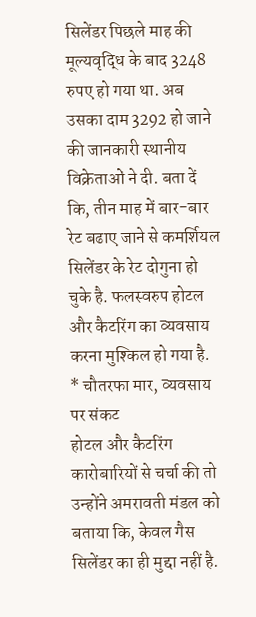सिलेंडर पिछले माह की मूल्यवृद्धि के बाद 3248 रुपए हो गया था. अब उसका दाम 3292 हो जाने की जानकारी स्थानीय विक्रेताओं ने दी. बता दें कि, तीन माह में बार-बार रेट बढाए जाने से कमर्शियल सिलेंडर के रेट दोगुना हो चुके है. फलस्वरुप होटल और कैटरिंग का व्यवसाय करना मुश्किल हो गया है.
* चौतरफा मार, व्यवसाय पर संकट
होटल और कैटरिंग कारोबारियों से चर्चा की तो उन्होंने अमरावती मंडल को बताया कि, केवल गैस सिलेंडर का ही मुद्दा नहीं है.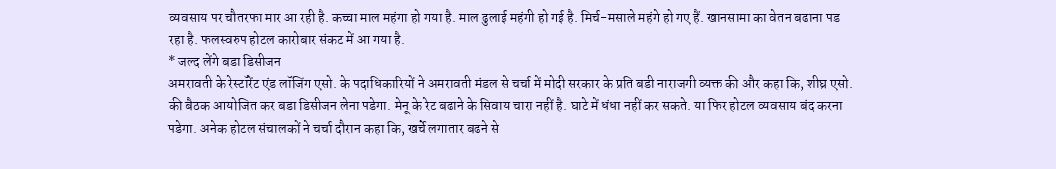व्यवसाय पर चौतरफा मार आ रही है. कच्चा माल महंगा हो गया है. माल ढुलाई महंगी हो गई है. मिर्च-मसाले महंगे हो गए हैं. खानसामा का वेतन बढाना पड रहा है. फलस्वरुप होटल कारोबार संकट में आ गया है.
* जल्द लेंगे बडा डिसीजन
अमरावती के रेस्टॉरेंट एंड लॉजिंग एसो. के पदाधिकारियों ने अमरावती मंडल से चर्चा में मोदी सरकार के प्रति बडी नाराजगी व्यक्त की और कहा कि, शीघ्र एसो. की बैठक आयोजित कर बडा डिसीजन लेना पडेगा. मेनू के रेट बढाने के सिवाय चारा नहीं है. घाटे में धंधा नहीं कर सकते. या फिर होटल व्यवसाय बंद करना पडेगा. अनेक होटल संचालकों ने चर्चा दौरान कहा कि, खर्चे लगातार बढने से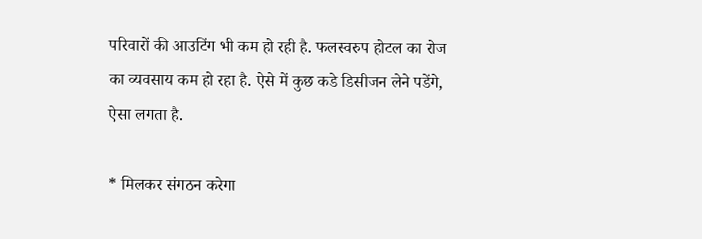परिवारों की आउटिंग भी कम हो रही है. फलस्वरुप होटल का रोज का व्यवसाय कम हो रहा है. ऐसे में कुछ कडे डिसीजन लेने पडेंगे, ऐसा लगता है.

* मिलकर संगठन करेगा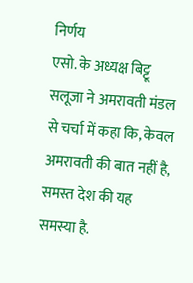निर्णय
एसो. के अध्यक्ष बिट्टू सलूजा ने अमरावती मंडल से चर्चा में कहा कि, केवल अमरावती की बात नहीं है, समस्त देश की यह समस्या है.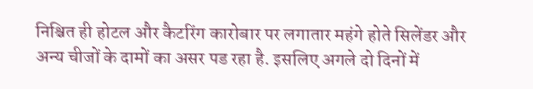निश्चित ही होटल और कैटरिंग कारोबार पर लगातार महंगे होते सिलेंडर और अन्य चीजों के दामों का असर पड रहा है. इसलिए अगले दो दिनों में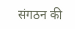संगठन की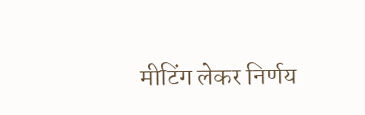मीटिंग लेकर निर्णय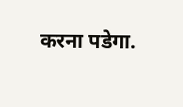करना पडेगा.